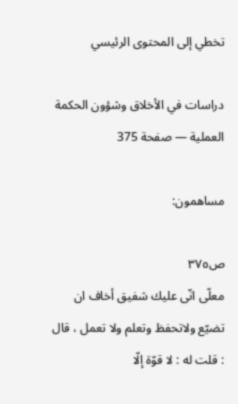تخطي إلى المحتوى الرئيسي

دراسات في الأخلاق وشؤون الحكمة العملية — صفحة 375

مساهمون:

ص٣٧٥
معلّى انّى عليك شفيق أخاف ان تضيّع ولاتحفظ وتعلم ولا تعمل ، قال : قلت له : لا قوّة إلّا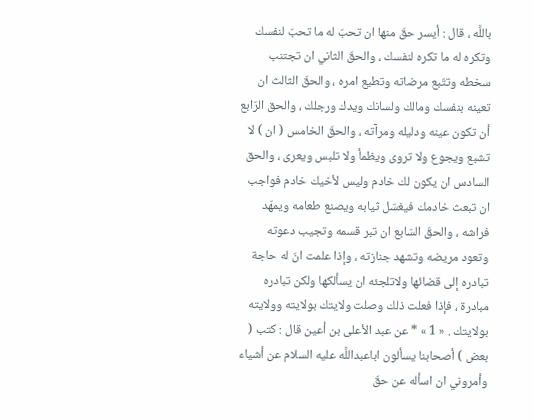باللَّه ، قال : أيسر حقّ منها ان تحبّ له ما تحبّ لنفسك وتكره له ما تكره لنفسك ، والحقّ الثاني ان تجتنب سخطه وتتّبع مرضاته وتطيع امره ، والحقّ الثالث ان تعينه بنفسك ومالك ولسانك ويدك ورجلك ، والحق الرّابع أن تكون عينه ودليله ومرآته ، والحقّ الخامس ( ان ) لا تشبع ويجوع ولا تروى ويظمأ ولا تلبس ويعرى ، والحق السادس ان يكون لك خادم وليس لأخيك خادم فواجب ان تبعث خادمك فيغسّل ثيابه ويصنع طعامه ويمهّد فراشه ، والحقّ السّابع ان تبر قسمه وتجيب دعوته وتعود مريضه وتشهد جنازته ، وإذا علمت انّ له حاجة تبادره إلى قضائها ولاتلجئه ان يسألكها ولكن تبادره مبادرة ، فإذا فعلت ذلك وصلت ولايتك بولايته وولايته بولايتك . « 1 » * عن عبد الأعلى بن أعين قال : كتب ( بعض ) أصحابنا يسألون اباعبداللَّه عليه السلام عن أشياء وأمروني ان اسأله عن حقّ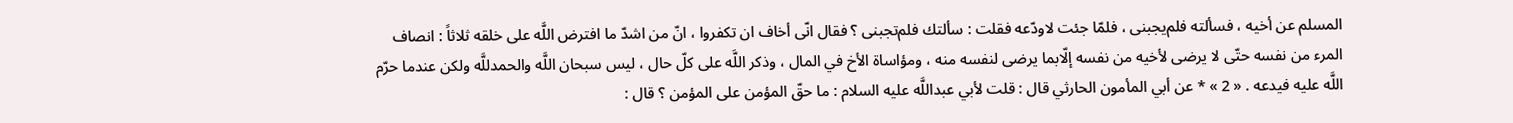المسلم عن أخيه ، فسألته فلم‌يجبنى ، فلمّا جئت لاودّعه فقلت : سألتك فلم‌تجبنى ؟ فقال انّى أخاف ان تكفروا ، انّ من اشدّ ما افترض اللَّه على خلقه ثلاثاً : انصاف المرء من نفسه حتّى لا يرضى لأخيه من نفسه إلّابما يرضى لنفسه منه ، ومؤاساة الأخ في المال ، وذكر اللَّه على كلّ حال ، ليس سبحان اللَّه والحمدللَّه ولكن عندما حرّم اللَّه عليه فيدعه . « 2 » * عن أبي المأمون الحارثي قال : قلت لأبي عبداللَّه عليه السلام : ما حقّ المؤمن على المؤمن ؟ قال :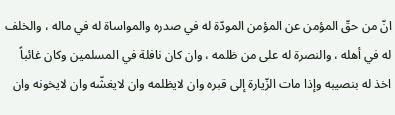انّ من حقّ المؤمن عن المؤمن المودّة له في صدره والمواساة له في ماله ، والخلف له في أهله ، والنصرة له على من ظلمه ، وان كان نافلة في المسلمين وكان غائباً اخذ له بنصيبه وإذا مات الزّيارة إلى قبره وان لايظلمه وان لايغشّه وان لايخونه وان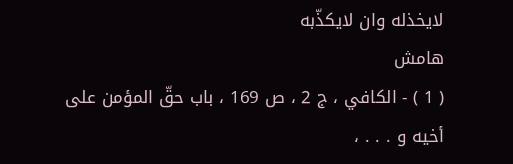لايخذله وان لايكذّبه
هامش
( 1 ) - الكافي ، ج 2 ، ص 169 ، باب حقّ المؤمن على أخيه و . . . ،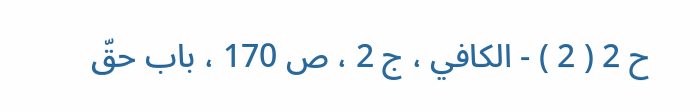ح 2 ( 2 ) - الكافي ، ج 2 ، ص 170 ، باب حقّ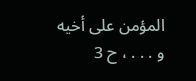المؤمن على أخيه و . . . ، ح 3